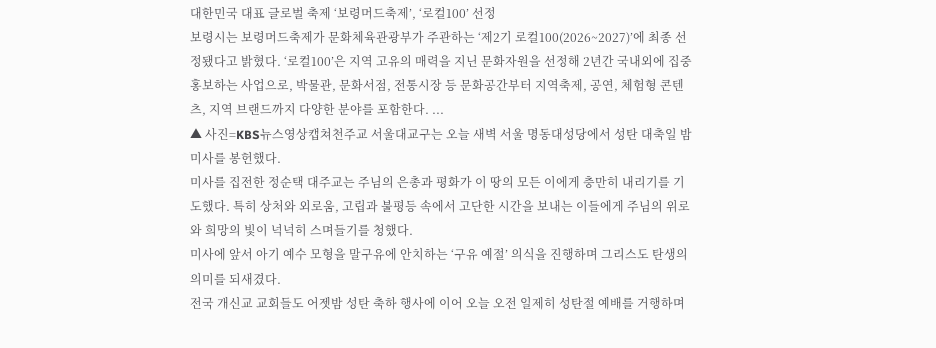대한민국 대표 글로벌 축제 ‘보령머드축제’, ‘로컬100’ 선정
보령시는 보령머드축제가 문화체육관광부가 주관하는 ‘제2기 로컬100(2026~2027)’에 최종 선정됐다고 밝혔다. ‘로컬100’은 지역 고유의 매력을 지닌 문화자원을 선정해 2년간 국내외에 집중 홍보하는 사업으로, 박물관, 문화서점, 전통시장 등 문화공간부터 지역축제, 공연, 체험형 콘텐츠, 지역 브랜드까지 다양한 분야를 포함한다. ...
▲ 사진=KBS뉴스영상캡쳐천주교 서울대교구는 오늘 새벽 서울 명동대성당에서 성탄 대축일 밤 미사를 봉헌했다.
미사를 집전한 정순택 대주교는 주님의 은총과 평화가 이 땅의 모든 이에게 충만히 내리기를 기도했다. 특히 상처와 외로움, 고립과 불평등 속에서 고단한 시간을 보내는 이들에게 주님의 위로와 희망의 빛이 넉넉히 스며들기를 청했다.
미사에 앞서 아기 예수 모형을 말구유에 안치하는 ‘구유 예절’ 의식을 진행하며 그리스도 탄생의 의미를 되새겼다.
전국 개신교 교회들도 어젯밤 성탄 축하 행사에 이어 오늘 오전 일제히 성탄절 예배를 거행하며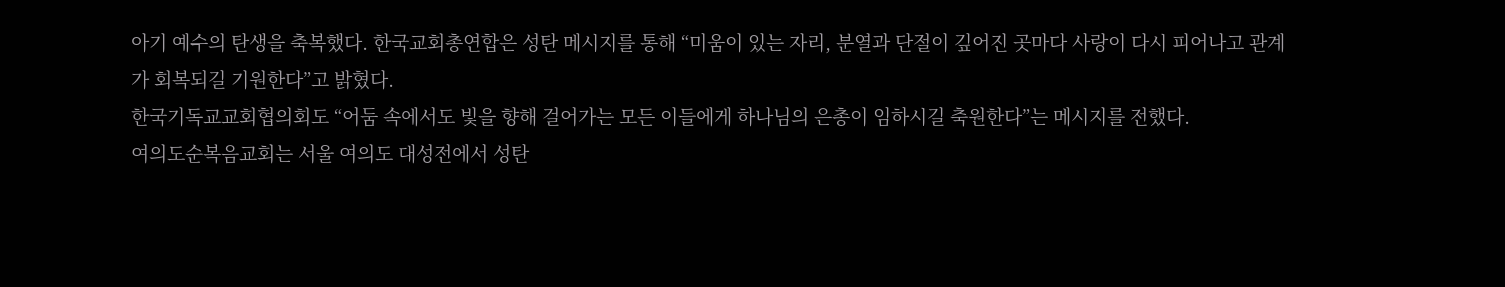아기 예수의 탄생을 축복했다. 한국교회총연합은 성탄 메시지를 통해 “미움이 있는 자리, 분열과 단절이 깊어진 곳마다 사랑이 다시 피어나고 관계가 회복되길 기원한다”고 밝혔다.
한국기독교교회협의회도 “어둠 속에서도 빛을 향해 걸어가는 모든 이들에게 하나님의 은총이 임하시길 축원한다”는 메시지를 전했다.
여의도순복음교회는 서울 여의도 대성전에서 성탄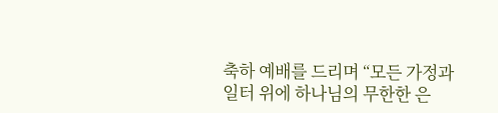축하 예배를 드리며 “모든 가정과 일터 위에 하나님의 무한한 은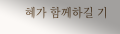혜가 함께하길 기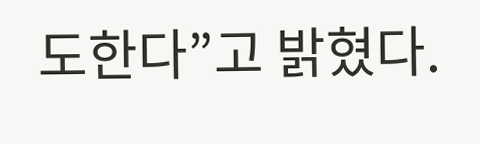도한다”고 밝혔다.